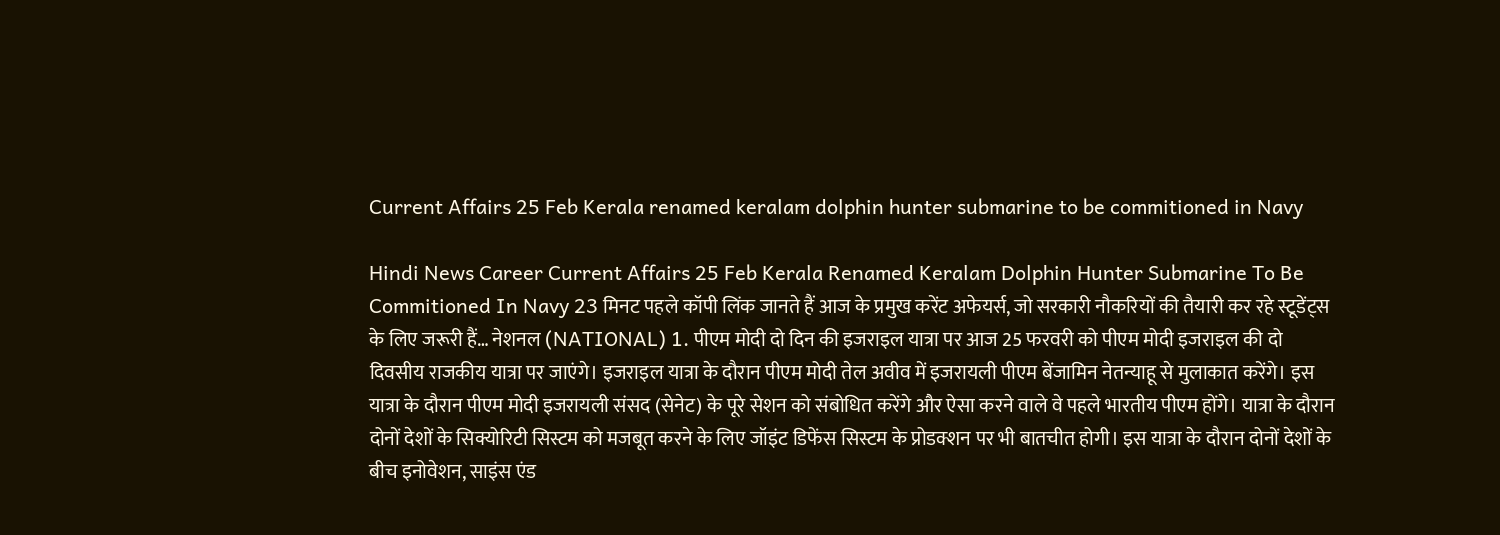Current Affairs 25 Feb Kerala renamed keralam dolphin hunter submarine to be commitioned in Navy

Hindi News Career Current Affairs 25 Feb Kerala Renamed Keralam Dolphin Hunter Submarine To Be Commitioned In Navy 23 मिनट पहले कॉपी लिंक जानते हैं आज के प्रमुख करेंट अफेयर्स, जो सरकारी नौकरियों की तैयारी कर रहे स्टूडेंट्स के लिए जरूरी हैं… नेशनल (NATIONAL) 1. पीएम मोदी दो दिन की इजराइल यात्रा पर आज 25 फरवरी को पीएम मोदी इजराइल की दो दिवसीय राजकीय यात्रा पर जाएंगे। इजराइल यात्रा के दौरान पीएम मोदी तेल अवीव में इजरायली पीएम बेंजामिन नेतन्याहू से मुलाकात करेंगे। इस यात्रा के दौरान पीएम मोदी इजरायली संसद (सेनेट) के पूरे सेशन को संबोधित करेंगे और ऐसा करने वाले वे पहले भारतीय पीएम होंगे। यात्रा के दौरान दोनों देशों के सिक्योरिटी सिस्टम को मजबूत करने के लिए जॉइंट डिफेंस सिस्टम के प्रोडक्शन पर भी बातचीत होगी। इस यात्रा के दौरान दोनों देशों के बीच इनोवेशन, साइंस एंड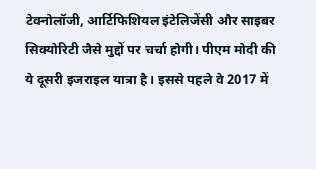टेक्नोलॉजी, आर्टिफिशियल इंटेलिजेंसी और साइबर सिक्योरिटी जैसे मुद्दों पर चर्चा होगी। पीएम मोदी की ये दूसरी इजराइल यात्रा है। इससे पहले वे 2017 में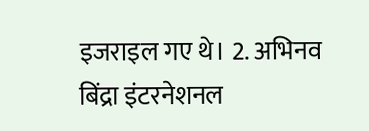इजराइल गए थे। 2. अभिनव बिंद्रा इंटरनेशनल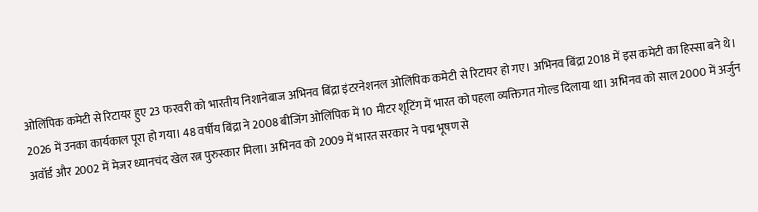ओलिंपिक कमेटी से रिटायर हुए 23 फरवरी को भारतीय निशानेबाज अभिनव बिंद्रा इंटरनेशनल ओलिंपिक कमेटी से रिटायर हो गए। अभिनव बिंद्रा 2018 में इस कमेटी का हिस्सा बने थे। 2026 में उनका कार्यकाल पूरा हो गया। 48 वर्षीय बिंद्रा ने 2008 बीजिंग ओलिंपिक में 10 मीटर शूटिंग में भारत को पहला व्यक्तिगत गोल्ड दिलाया था। अभिनव को साल 2000 में अर्जुन अवॉर्ड और 2002 में मेजर ध्यानचंद खेल रत्न पुरुस्कार मिला। अभिनव को 2009 में भारत सरकार ने पद्म भूषण से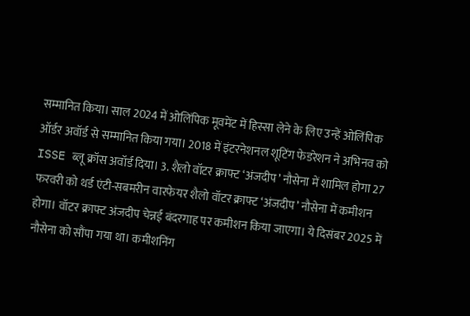सम्मानित किया। साल 2024 में ओलिंपिक मूवमेंट में हिस्सा लेने के लिए उन्हें ओलिंपिक ऑर्डर अवॉर्ड से सम्मानित किया गया। 2018 में इंटरनेशनल शूटिंग फेडरेशन ने अभिनव को ISSE ब्लू क्रॉस अवॉर्ड दिया। 3. शैलो वॉटर क्राफ्ट ‘अंजदीप’ नौसेना में शामिल होगा 27 फरवरी को थर्ड एंटी-सबमरीन वारफेयर शैलो वॉटर क्राफ्ट ‘अंजदीप’ नौसेना में कमीशन होगा। वॉटर क्राफ्ट अंजदीप चेन्नई बंदरगाह पर कमीशन किया जाएगा। ये दिसंबर 2025 में नौसेना को सौंपा गया था। कमीशनिंग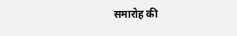समारोह की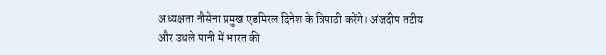अध्यक्षता नौसेना प्रमुख एडमिरल दिनेश के त्रिपाठी करेंगे। अंजदीप तटीय और उथले पानी में भारत की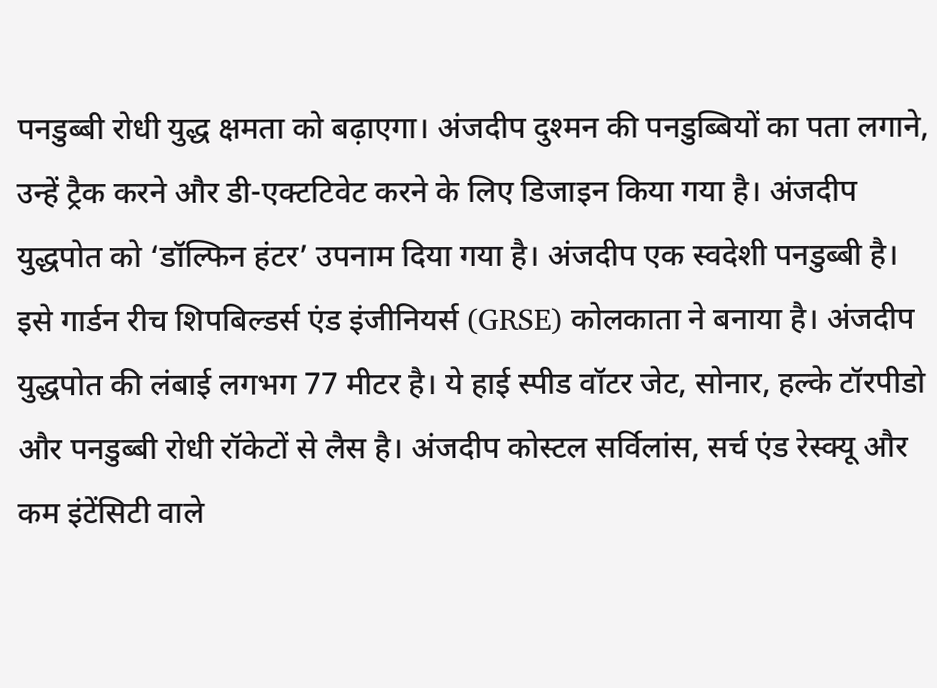पनडुब्बी रोधी युद्ध क्षमता को बढ़ाएगा। अंजदीप दुश्मन की पनडुब्बियों का पता लगाने, उन्हें ट्रैक करने और डी-एक्टटिवेट करने के लिए डिजाइन किया गया है। अंजदीप युद्धपोत को ‘डॉल्फिन हंटर’ उपनाम दिया गया है। अंजदीप एक स्वदेशी पनडुब्बी है। इसे गार्डन रीच शिपबिल्डर्स एंड इंजीनियर्स (GRSE) कोलकाता ने बनाया है। अंजदीप युद्धपोत की लंबाई लगभग 77 मीटर है। ये हाई स्पीड वॉटर जेट, सोनार, हल्के टॉरपीडो और पनडुब्बी रोधी रॉकेटों से लैस है। अंजदीप कोस्टल सर्विलांस, सर्च एंड रेस्क्यू और कम इंटेंसिटी वाले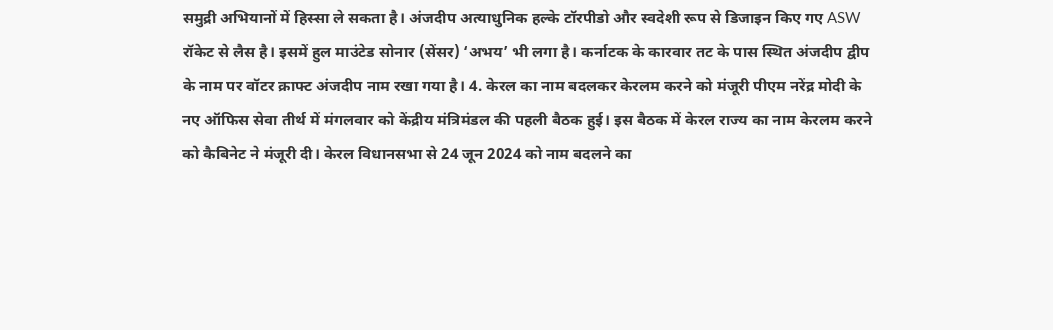समुद्री अभियानों में हिस्सा ले सकता है। अंजदीप अत्याधुनिक हल्के टॉरपीडो और स्वदेशी रूप से डिजाइन किए गए ASW रॉकेट से लैस है। इसमें हुल माउंटेड सोनार (सेंसर) ‘अभय’ भी लगा है। कर्नाटक के कारवार तट के पास स्थित अंजदीप द्वीप के नाम पर वॉटर क्राफ्ट अंजदीप नाम रखा गया है। 4. केरल का नाम बदलकर केरलम करने को मंजूरी पीएम नरेंद्र मोदी के नए ऑफिस सेवा तीर्थ में मंगलवार को केंद्रीय मंत्रिमंडल की पहली बैठक हुई। इस बैठक में केरल राज्य का नाम केरलम करने को कैबिनेट ने मंजूरी दी। केरल विधानसभा से 24 जून 2024 को नाम बदलने का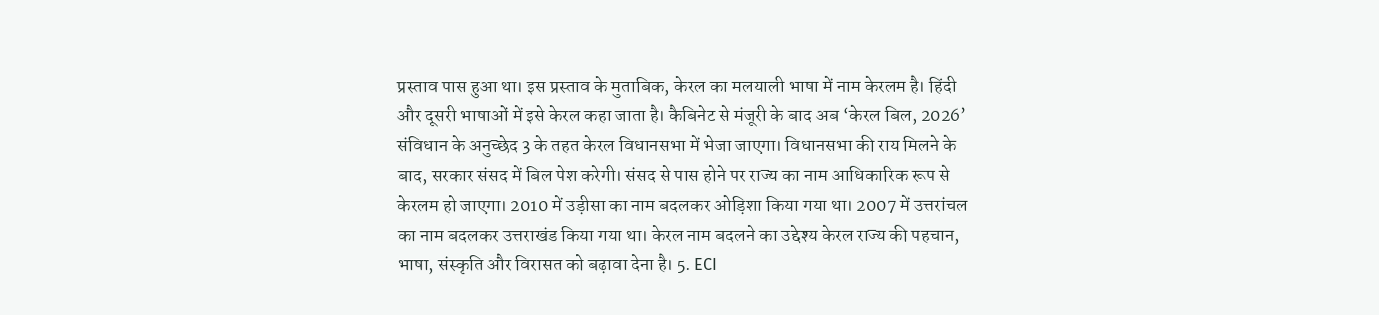प्रस्ताव पास हुआ था। इस प्रस्ताव के मुताबिक, केरल का मलयाली भाषा में नाम केरलम है। हिंदी और दूसरी भाषाओं में इसे केरल कहा जाता है। कैबिनेट से मंजूरी के बाद अब ‘केरल बिल, 2026’ संविधान के अनुच्छेद 3 के तहत केरल विधानसभा में भेजा जाएगा। विधानसभा की राय मिलने के बाद, सरकार संसद में बिल पेश करेगी। संसद से पास होने पर राज्य का नाम आधिकारिक रूप से केरलम हो जाएगा। 2010 में उड़ीसा का नाम बदलकर ओड़िशा किया गया था। 2007 में उत्तरांचल का नाम बदलकर उत्तराखंड किया गया था। केरल नाम बदलने का उद्देश्य केरल राज्य की पहचान, भाषा, संस्कृति और विरासत को बढ़ावा देना है। 5. ECI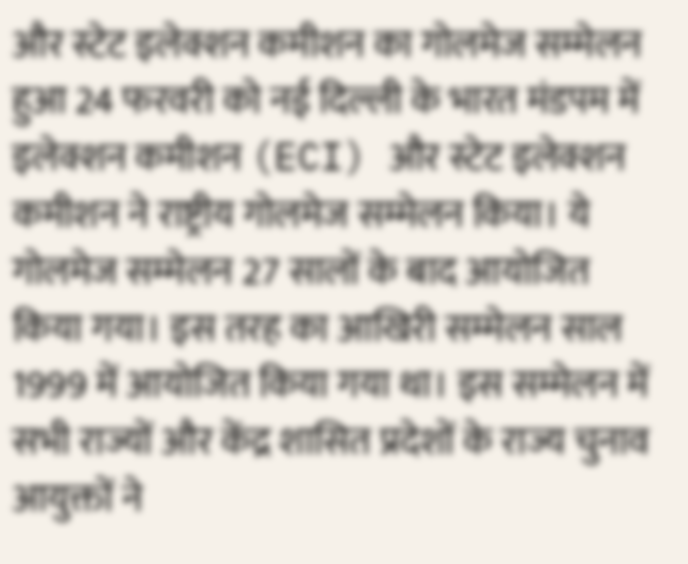और स्टेट इलेक्शन कमीशन का गोलमेज सम्मेलन हुआ 24 फरवरी को नई दिल्ली के भारत मंडपम में इलेक्शन कमीशन (ECI) और स्टेट इलेक्शन कमीशन ने राष्ट्रीय गोलमेज सम्मेलन किया। ये गोलमेज सम्मेलन 27 सालों के बाद आयोजित किया गया। इस तरह का आखिरी सम्मेलन साल 1999 में आयोजित किया गया था। इस सम्मेलन में सभी राज्यों और केंद्र शासित प्रदेशों के राज्य चुनाव आयुक्तों ने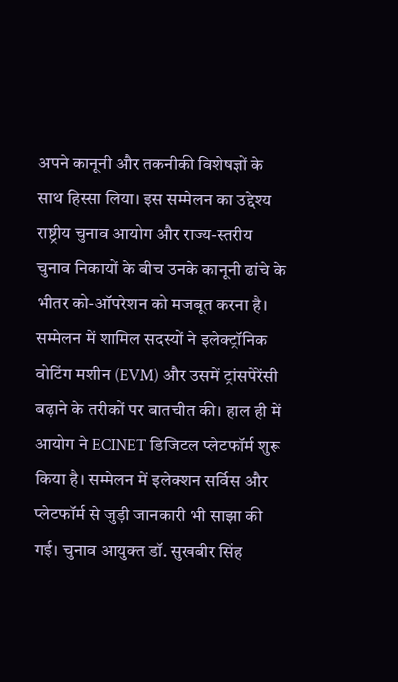अपने कानूनी और तकनीकी विशेषज्ञों के साथ हिस्सा लिया। इस सम्मेलन का उद्देश्य राष्ट्रीय चुनाव आयोग और राज्य-स्तरीय चुनाव निकायों के बीच उनके कानूनी ढांचे के भीतर को-ऑपरेशन को मजबूत करना है। सम्मेलन में शामिल सदस्यों ने इलेक्ट्रॉनिक वोटिंग मशीन (EVM) और उसमें ट्रांसपेरेंसी बढ़ाने के तरीकों पर बातचीत की। हाल ही में आयोग ने ECINET डिजिटल प्लेटफॉर्म शुरू किया है। सम्मेलन में इलेक्शन सर्विस और प्लेटफॉर्म से जुड़ी जानकारी भी साझा की गई। चुनाव आयुक्त डॉ. सुखबीर सिंह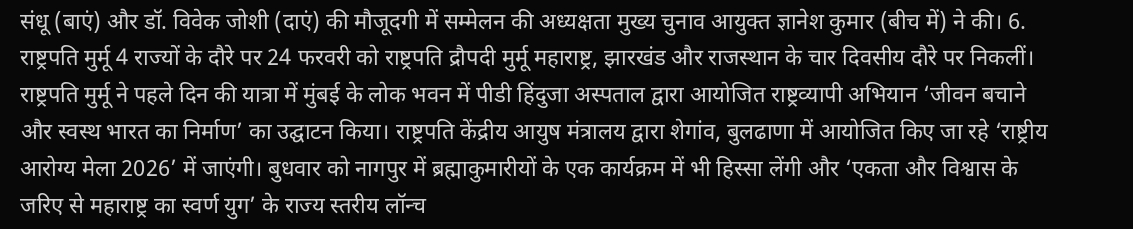संधू (बाएं) और डॉ. विवेक जोशी (दाएं) की मौजूदगी में सम्मेलन की अध्यक्षता मुख्य चुनाव आयुक्त ज्ञानेश कुमार (बीच में) ने की। 6. राष्ट्रपति मुर्मू 4 राज्यों के दौरे पर 24 फरवरी को राष्ट्रपति द्रौपदी मुर्मू महाराष्ट्र, झारखंड और राजस्थान के चार दिवसीय दौरे पर निकलीं। राष्ट्रपति मुर्मू ने पहले दिन की यात्रा में मुंबई के लोक भवन में पीडी हिंदुजा अस्पताल द्वारा आयोजित राष्ट्रव्यापी अभियान ‘जीवन बचाने और स्वस्थ भारत का निर्माण’ का उद्घाटन किया। राष्ट्रपति केंद्रीय आयुष मंत्रालय द्वारा शेगांव, बुलढाणा में आयोजित किए जा रहे ‘राष्ट्रीय आरोग्य मेला 2026’ में जाएंगी। बुधवार को नागपुर में ब्रह्माकुमारीयों के एक कार्यक्रम में भी हिस्सा लेंगी और ‘एकता और विश्वास के जरिए से महाराष्ट्र का स्वर्ण युग’ के राज्य स्तरीय लॉन्च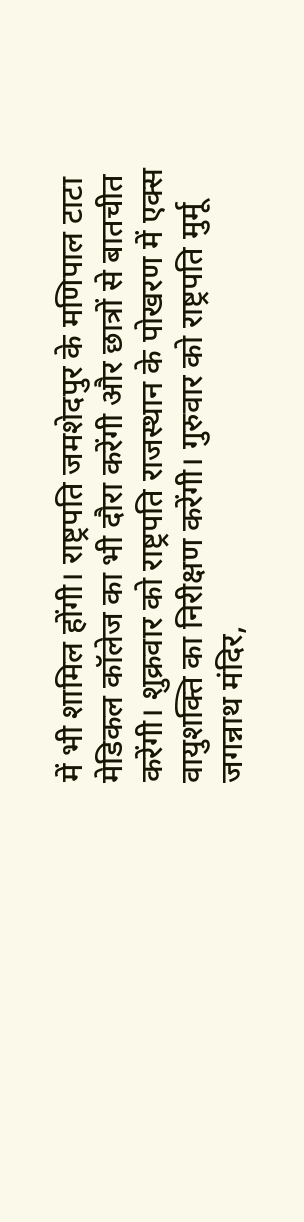में भी शामिल होंगी। राष्ट्रपति जमशेदपुर के मणिपाल टाटा मेडिकल कॉलेज का भी दौरा करेंगी और छात्रों से बातचीत करेंगी। शुक्रवार को राष्ट्रपति राजस्थान के पोखरण में एक्स वायुशक्ति का निरीक्षण करेंगी। गुरुवार को राष्ट्रपति मुर्मू जगन्नाथ मंदिर,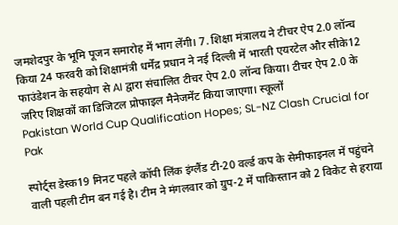जमशेदपुर के भूमि पूजन समारोह में भाग लेंगी। 7. शिक्षा मंत्रालय ने टीचर ऐप 2.0 लॉन्च किया 24 फरवरी को शिक्षामंत्री धर्मेंद्र प्रधान ने नई दिल्ली में भारती एयरटेल और सीके12 फाउंडेशन के सहयोग से AI द्वारा संचालित टीचर ऐप 2.0 लॉन्च किया। टीचर ऐप 2.0 के जरिए शिक्षकों का डिजिटल प्रोफाइल मैनेजमेंट किया जाएगा। स्कूलों
Pakistan World Cup Qualification Hopes; SL-NZ Clash Crucial for Pak

स्पोर्ट्स डेस्क19 मिनट पहले कॉपी लिंक इंग्लैंड टी-20 वर्ल्ड कप के सेमीफाइनल में पहुंचने वाली पहली टीम बन गई है। टीम ने मंगलवार को ग्रुप-2 में पाकिस्तान को 2 विकेट से हराया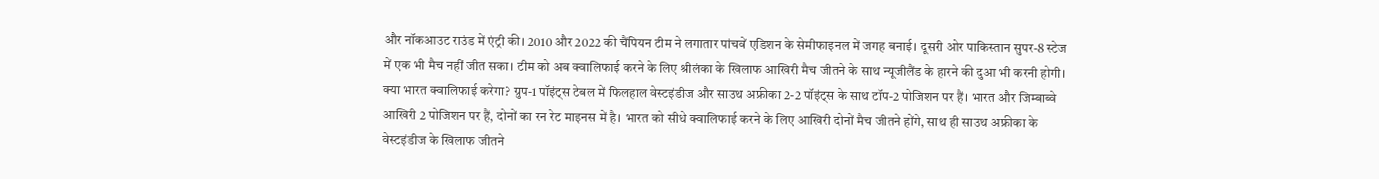और नॉकआउट राउंड में एंट्री की। 2010 और 2022 की चैंपियन टीम ने लगातार पांचवें एडिशन के सेमीफाइनल में जगह बनाई। दूसरी ओर पाकिस्तान सुपर-8 स्टेज में एक भी मैच नहीं जीत सका। टीम को अब क्वालिफाई करने के लिए श्रीलंका के खिलाफ आखिरी मैच जीतने के साथ न्यूजीलैंड के हारने की दुआ भी करनी होगी। क्या भारत क्वालिफाई करेगा? ग्रुप-1 पॉइंट्स टेबल में फिलहाल वेस्टइंडीज और साउथ अफ्रीका 2-2 पॉइंट्स के साथ टॉप-2 पोजिशन पर हैं। भारत और जिम्बाब्वे आखिरी 2 पोजिशन पर हैं, दोनों का रन रेट माइनस में है। भारत को सीधे क्वालिफाई करने के लिए आखिरी दोनों मैच जीतने होंगे, साथ ही साउथ अफ्रीका के वेस्टइंडीज के खिलाफ जीतने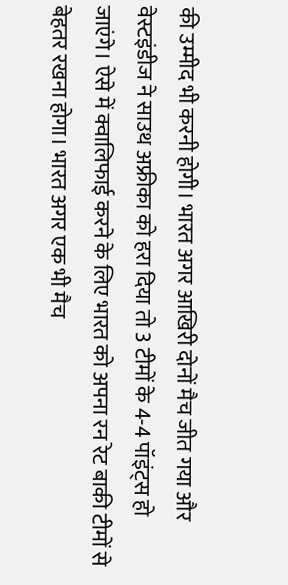की उम्मीद भी करनी होगी। भारत अगर आखिरी दोनों मैच जीत गया और वेस्टइंडीज ने साउथ अफ्रीका को हरा दिया तो 3 टीमों के 4-4 पॉइंट्स हो जाएंगे। ऐसे में क्वालिफाई करने के लिए भारत को अपना रन रेट बाकी टीमों से बेहतर रखना होगा। भारत अगर एक भी मैच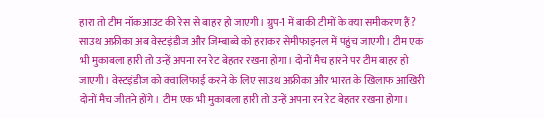हारा तो टीम नॉकआउट की रेस से बाहर हो जाएगी। ग्रुप-1 में बाकी टीमों के क्या समीकरण हैं? साउथ अफ्रीका अब वेस्टइंडीज और जिम्बाब्वे को हराकर सेमीफाइनल में पहुंच जाएगी। टीम एक भी मुकाबला हारी तो उन्हें अपना रन रेट बेहतर रखना होगा। दोनों मैच हारने पर टीम बाहर हो जाएगी। वेस्टइंडीज को क्वालिफाई करने के लिए साउथ अफ्रीका और भारत के खिलाफ आखिरी दोनों मैच जीतने होंगे। टीम एक भी मुकाबला हारी तो उन्हें अपना रन रेट बेहतर रखना होगा।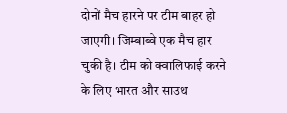दोनों मैच हारने पर टीम बाहर हो जाएगी। जिम्बाब्वे एक मैच हार चुकी है। टीम को क्वालिफाई करने के लिए भारत और साउथ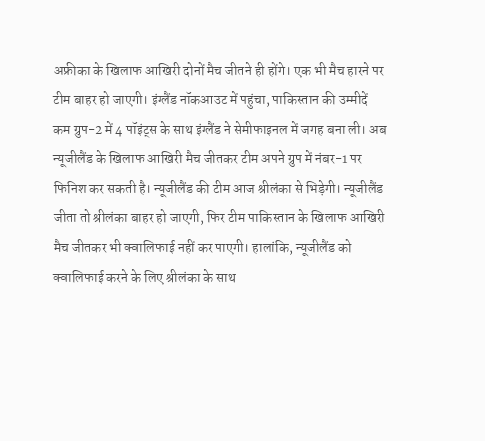अफ्रीका के खिलाफ आखिरी दोनों मैच जीतने ही होंगे। एक भी मैच हारने पर टीम बाहर हो जाएगी। इंग्लैंड नॉकआउट में पहुंचा, पाकिस्तान की उम्मीदें कम ग्रुप-2 में 4 पॉइंट्स के साथ इंग्लैंड ने सेमीफाइनल में जगह बना ली। अब न्यूजीलैंड के खिलाफ आखिरी मैच जीतकर टीम अपने ग्रुप में नंबर-1 पर फिनिश कर सकती है। न्यूजीलैंड की टीम आज श्रीलंका से भिड़ेगी। न्यूजीलैंड जीता तो श्रीलंका बाहर हो जाएगी, फिर टीम पाकिस्तान के खिलाफ आखिरी मैच जीतकर भी क्वालिफाई नहीं कर पाएगी। हालांकि, न्यूजीलैंड को क्वालिफाई करने के लिए श्रीलंका के साथ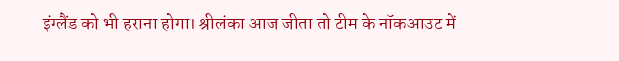इंग्लैंड को भी हराना होगा। श्रीलंका आज जीता तो टीम के नॉकआउट में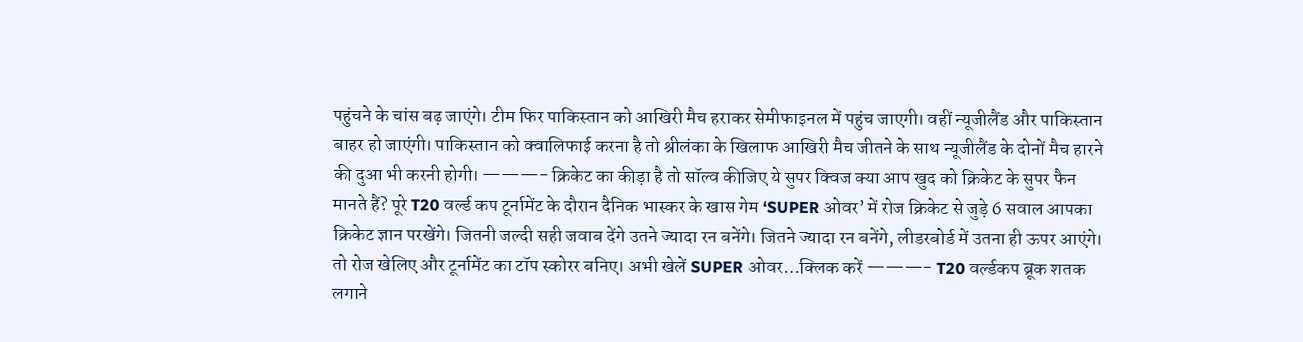पहुंचने के चांस बढ़ जाएंगे। टीम फिर पाकिस्तान को आखिरी मैच हराकर सेमीफाइनल में पहुंच जाएगी। वहीं न्यूजीलैंड और पाकिस्तान बाहर हो जाएंगी। पाकिस्तान को क्वालिफाई करना है तो श्रीलंका के खिलाफ आखिरी मैच जीतने के साथ न्यूजीलैंड के दोनों मैच हारने की दुआ भी करनी होगी। ———- क्रिकेट का कीड़ा है तो सॉल्व कीजिए ये सुपर क्विज क्या आप खुद को क्रिकेट के सुपर फैन मानते हैं? पूरे T20 वर्ल्ड कप टूर्नामेंट के दौरान दैनिक भास्कर के खास गेम ‘SUPER ओवर’ में रोज क्रिकेट से जुड़े 6 सवाल आपका क्रिकेट ज्ञान परखेंगे। जितनी जल्दी सही जवाब देंगे उतने ज्यादा रन बनेंगे। जितने ज्यादा रन बनेंगे, लीडरबोर्ड में उतना ही ऊपर आएंगे। तो रोज खेलिए और टूर्नामेंट का टॉप स्कोरर बनिए। अभी खेलें SUPER ओवर…क्लिक करें ———- T20 वर्ल्डकप ब्रूक शतक लगाने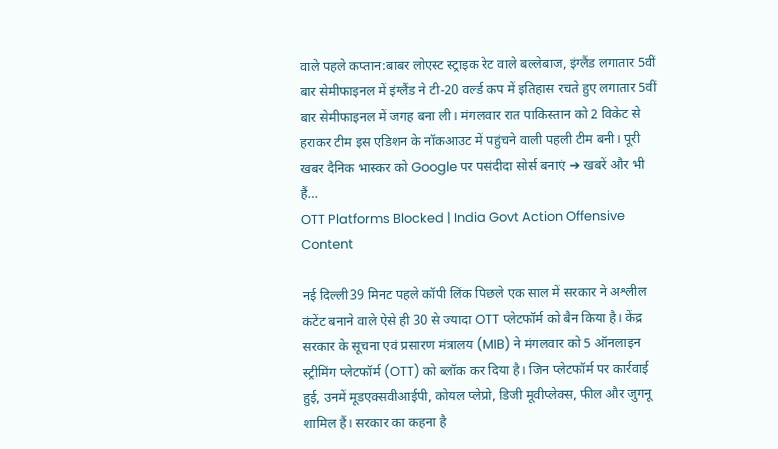वाले पहले कप्तान:बाबर लोएस्ट स्ट्राइक रेट वाले बल्लेबाज, इंग्लैंड लगातार 5वीं बार सेमीफाइनल में इंग्लैंड ने टी-20 वर्ल्ड कप में इतिहास रचते हुए लगातार 5वीं बार सेमीफाइनल में जगह बना ली। मंगलवार रात पाकिस्तान को 2 विकेट से हराकर टीम इस एडिशन के नॉकआउट में पहुंचने वाली पहली टीम बनी। पूरी खबर दैनिक भास्कर को Google पर पसंदीदा सोर्स बनाएं ➔ खबरें और भी हैं…
OTT Platforms Blocked | India Govt Action Offensive Content

नई दिल्ली39 मिनट पहले कॉपी लिंक पिछले एक साल में सरकार ने अश्लील कंटेंट बनाने वाले ऐसे ही 30 से ज्यादा OTT प्लेटफॉर्म को बैन किया है। केंद्र सरकार के सूचना एवं प्रसारण मंत्रालय (MIB) ने मंगलवार को 5 ऑनलाइन स्ट्रीमिंग प्लेटफॉर्म (OTT) को ब्लॉक कर दिया है। जिन प्लेटफॉर्म पर कार्रवाई हुई, उनमें मूडएक्सवीआईपी, कोयल प्लेप्रो, डिजी मूवीप्लेक्स, फील और जुगनू शामिल हैं। सरकार का कहना है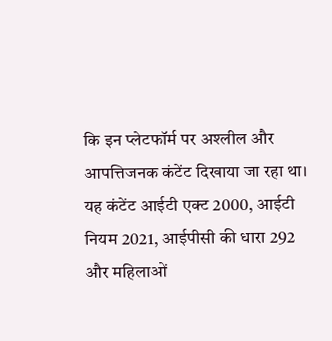कि इन प्लेटफॉर्म पर अश्लील और आपत्तिजनक कंटेंट दिखाया जा रहा था। यह कंटेंट आईटी एक्ट 2000, आईटी नियम 2021, आईपीसी की धारा 292 और महिलाओं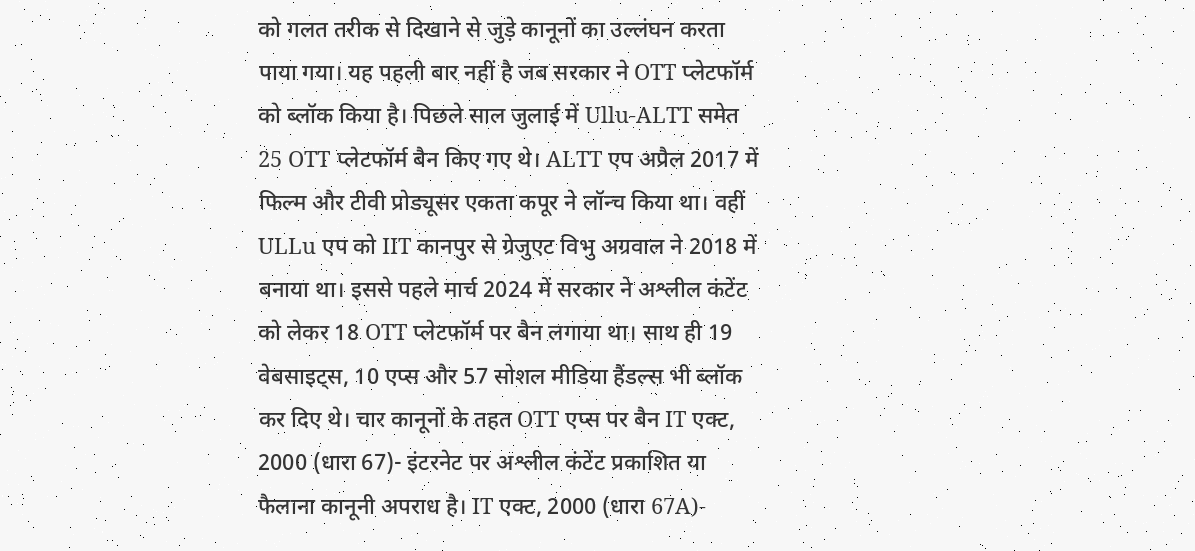को गलत तरीक से दिखाने से जुड़े कानूनों का उल्लंघन करता पाया गया। यह पहली बार नहीं है जब सरकार ने OTT प्लेटफॉर्म को ब्लॉक किया है। पिछले साल जुलाई में Ullu-ALTT समेत 25 OTT प्लेटफॉर्म बैन किए गए थे। ALTT एप अप्रैल 2017 में फिल्म और टीवी प्रोड्यूसर एकता कपूर ने लॉन्च किया था। वहीं ULLu एप को IIT कानपुर से ग्रेजुएट विभु अग्रवाल ने 2018 में बनाया था। इससे पहले मार्च 2024 में सरकार ने अश्लील कंटेंट को लेकर 18 OTT प्लेटफॉर्म पर बैन लगाया था। साथ ही 19 वेबसाइट्स, 10 एप्स और 57 सोशल मीडिया हैंडल्स भी ब्लॉक कर दिए थे। चार कानूनों के तहत OTT एप्स पर बैन IT एक्ट, 2000 (धारा 67)- इंटरनेट पर अश्लील कंटेंट प्रकाशित या फैलाना कानूनी अपराध है। IT एक्ट, 2000 (धारा 67A)-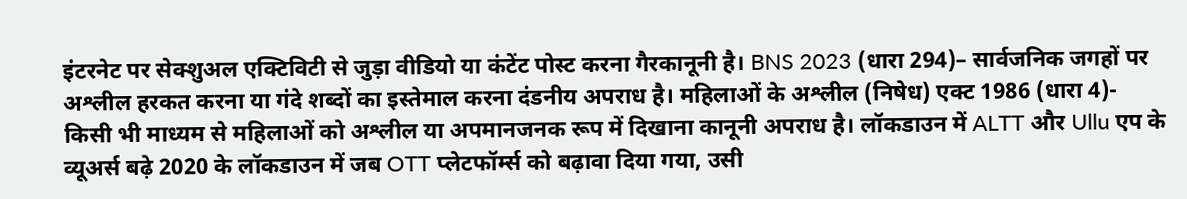इंटरनेट पर सेक्शुअल एक्टिविटी से जुड़ा वीडियो या कंटेंट पोस्ट करना गैरकानूनी है। BNS 2023 (धारा 294)– सार्वजनिक जगहों पर अश्लील हरकत करना या गंदे शब्दों का इस्तेमाल करना दंडनीय अपराध है। महिलाओं के अश्लील (निषेध) एक्ट 1986 (धारा 4)- किसी भी माध्यम से महिलाओं को अश्लील या अपमानजनक रूप में दिखाना कानूनी अपराध है। लॉकडाउन में ALTT और Ullu एप के व्यूअर्स बढ़े 2020 के लॉकडाउन में जब OTT प्लेटफॉर्म्स को बढ़ावा दिया गया, उसी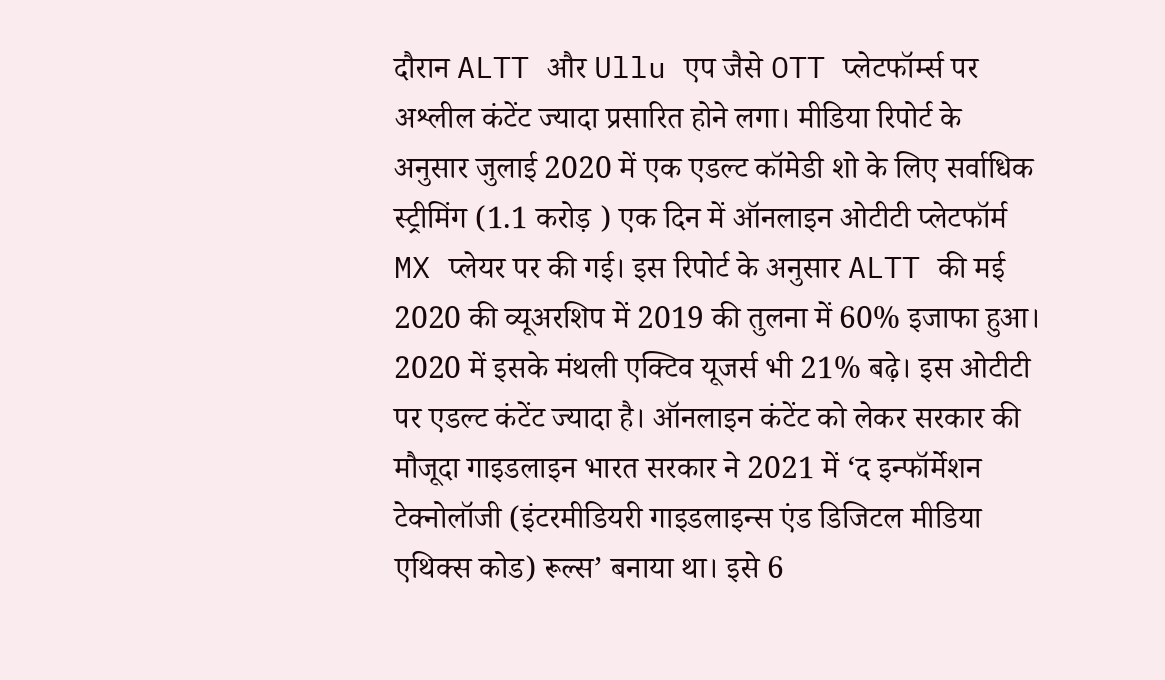दौरान ALTT और Ullu एप जैसे OTT प्लेटफॉर्म्स पर अश्लील कंटेंट ज्यादा प्रसारित होने लगा। मीडिया रिपोर्ट के अनुसार जुलाई 2020 में एक एडल्ट कॉमेडी शो के लिए सर्वाधिक स्ट्रीमिंग (1.1 करोड़ ) एक दिन में ऑनलाइन ओटीटी प्लेटफॉर्म MX प्लेयर पर की गई। इस रिपोर्ट के अनुसार ALTT की मई 2020 की व्यूअरशिप में 2019 की तुलना में 60% इजाफा हुआ। 2020 में इसके मंथली एक्टिव यूजर्स भी 21% बढ़े। इस ओटीटी पर एडल्ट कंटेंट ज्यादा है। ऑनलाइन कंटेंट को लेकर सरकार की मौजूदा गाइडलाइन भारत सरकार ने 2021 में ‘द इन्फॉर्मेशन टेक्नोलॉजी (इंटरमीडियरी गाइडलाइन्स एंड डिजिटल मीडिया एथिक्स कोड) रूल्स’ बनाया था। इसे 6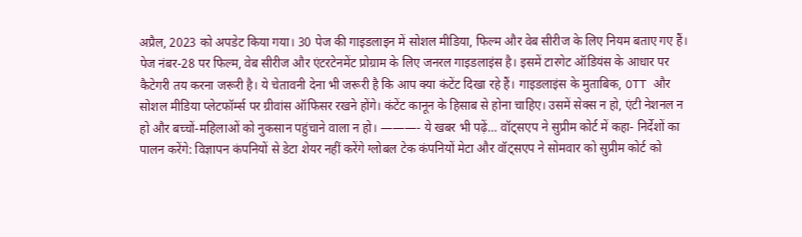अप्रैल, 2023 को अपडेट किया गया। 30 पेज की गाइडलाइन में सोशल मीडिया, फिल्म और वेब सीरीज के लिए नियम बताए गए हैं। पेज नंबर-28 पर फिल्म, वेब सीरीज और एंटरटेनमेंट प्रोग्राम के लिए जनरल गाइडलाइंस है। इसमें टारगेट ऑडियंस के आधार पर कैटेगरी तय करना जरूरी है। ये चेतावनी देना भी जरूरी है कि आप क्या कंटेंट दिखा रहे हैं। गाइडलाइंस के मुताबिक, OTT और सोशल मीडिया प्लेटफॉर्म्स पर ग्रीवांस ऑफिसर रखने होंगे। कंटेंट कानून के हिसाब से होना चाहिए। उसमें सेक्स न हो, एंटी नेशनल न हो और बच्चों-महिलाओं को नुकसान पहुंचाने वाला न हो। ———- ये खबर भी पढ़ें… वॉट्सएप ने सुप्रीम कोर्ट में कहा- निर्देशों का पालन करेंगे: विज्ञापन कंपनियों से डेटा शेयर नहीं करेंगे ग्लोबल टेक कंपनियों मेटा और वॉट्सएप ने सोमवार को सुप्रीम कोर्ट को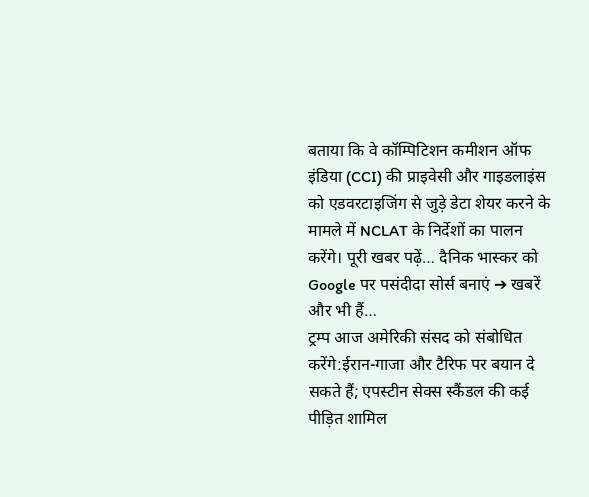बताया कि वे कॉम्पिटिशन कमीशन ऑफ इंडिया (CCI) की प्राइवेसी और गाइडलाइंस को एडवरटाइजिंग से जुड़े डेटा शेयर करने के मामले में NCLAT के निर्देशों का पालन करेंगे। पूरी खबर पढ़ें… दैनिक भास्कर को Google पर पसंदीदा सोर्स बनाएं ➔ खबरें और भी हैं…
ट्रम्प आज अमेरिकी संसद को संबोधित करेंगे:ईरान-गाजा और टैरिफ पर बयान दे सकते हैं; एपस्टीन सेक्स स्कैंडल की कई पीड़ित शामिल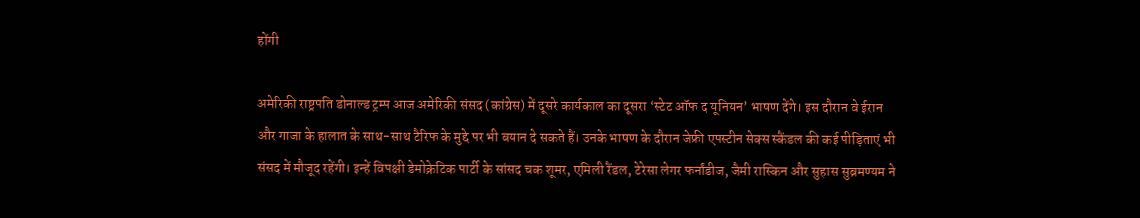होंगी

अमेरिकी राष्ट्रपति डोनाल्ड ट्रम्प आज अमेरिकी संसद (कांग्रेस) में दूसरे कार्यकाल का दूसरा ‘स्टेट ऑफ द यूनियन’ भाषण देंगे। इस दौरान वे ईरान और गाजा के हालात के साथ-साथ टैरिफ के मुद्दे पर भी बयान दे सकते हैं। उनके भाषण के दौरान जेफ्री एपस्टीन सेक्स स्कैंडल की कई पीड़िताएं भी संसद में मौजूद रहेंगी। इन्हें विपक्षी डेमोक्रेटिक पार्टी के सांसद चक शूमर, एमिली रैंडल, टेरेसा लेगर फर्नांडीज, जैमी रास्किन और सुहास सुब्रमण्यम ने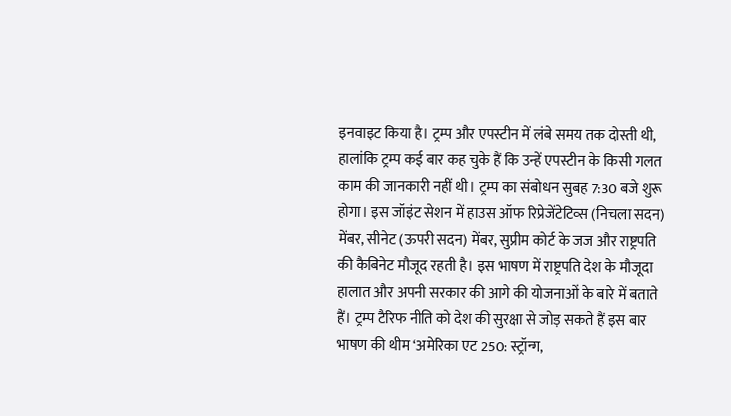इनवाइट किया है। ट्रम्प और एपस्टीन में लंबे समय तक दोस्ती थी, हालांकि ट्रम्प कई बार कह चुके हैं कि उन्हें एपस्टीन के किसी गलत काम की जानकारी नहीं थी। ट्रम्प का संबोधन सुबह 7:30 बजे शुरू होगा। इस जॉइंट सेशन में हाउस ऑफ रिप्रेजेंटेटिव्स (निचला सदन) मेंबर, सीनेट (ऊपरी सदन) मेंबर, सुप्रीम कोर्ट के जज और राष्ट्रपति की कैबिनेट मौजूद रहती है। इस भाषण में राष्ट्रपति देश के मौजूदा हालात और अपनी सरकार की आगे की योजनाओं के बारे में बताते हैं। ट्रम्प टैरिफ नीति को देश की सुरक्षा से जोड़ सकते हैं इस बार भाषण की थीम ‘अमेरिका एट 250: स्ट्रॉन्ग,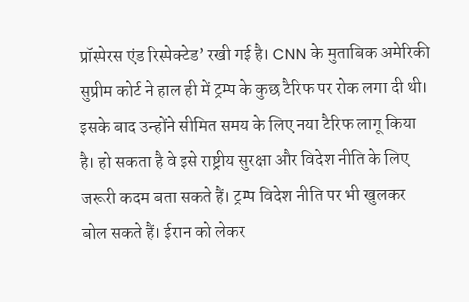प्रॉस्पेरस एंड रिस्पेक्टेड’ रखी गई है। CNN के मुताबिक अमेरिकी सुप्रीम कोर्ट ने हाल ही में ट्रम्प के कुछ टैरिफ पर रोक लगा दी थी। इसके बाद उन्होंने सीमित समय के लिए नया टैरिफ लागू किया है। हो सकता है वे इसे राष्ट्रीय सुरक्षा और विदेश नीति के लिए जरूरी कदम बता सकते हैं। ट्रम्प विदेश नीति पर भी खुलकर बोल सकते हैं। ईरान को लेकर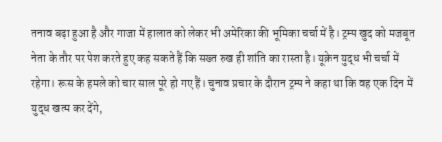तनाव बढ़ा हुआ है और गाजा में हालात को लेकर भी अमेरिका की भूमिका चर्चा में है। ट्रम्प खुद को मजबूत नेता के तौर पर पेश करते हुए कह सकते हैं कि सख्त रुख ही शांति का रास्ता है। यूक्रेन युद्ध भी चर्चा में रहेगा। रूस के हमले को चार साल पूरे हो गए हैं। चुनाव प्रचार के दौरान ट्रम्प ने कहा था कि वह एक दिन में युद्ध खत्म कर देंगे,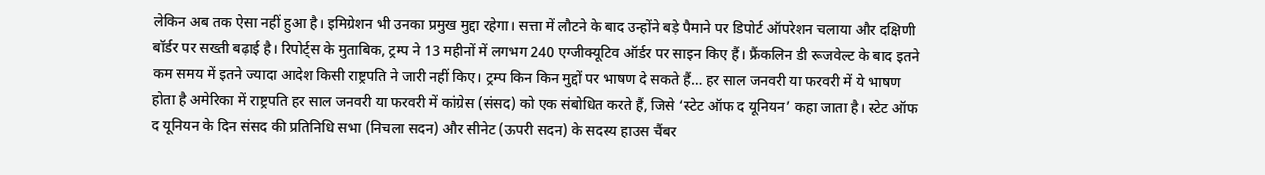लेकिन अब तक ऐसा नहीं हुआ है। इमिग्रेशन भी उनका प्रमुख मुद्दा रहेगा। सत्ता में लौटने के बाद उन्होंने बड़े पैमाने पर डिपोर्ट ऑपरेशन चलाया और दक्षिणी बॉर्डर पर सख्ती बढ़ाई है। रिपोर्ट्स के मुताबिक, ट्रम्प ने 13 महीनों में लगभग 240 एग्जीक्यूटिव ऑर्डर पर साइन किए हैं। फ्रैंकलिन डी रूजवेल्ट के बाद इतने कम समय में इतने ज्यादा आदेश किसी राष्ट्रपति ने जारी नहीं किए। ट्रम्प किन किन मुद्दों पर भाषण दे सकते हैं… हर साल जनवरी या फरवरी में ये भाषण होता है अमेरिका में राष्ट्रपति हर साल जनवरी या फरवरी में कांग्रेस (संसद) को एक संबोधित करते हैं, जिसे ‘स्टेट ऑफ द यूनियन’ कहा जाता है। स्टेट ऑफ द यूनियन के दिन संसद की प्रतिनिधि सभा (निचला सदन) और सीनेट (ऊपरी सदन) के सदस्य हाउस चैंबर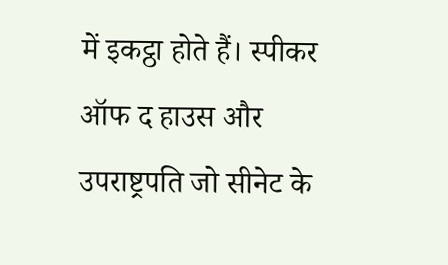में इकट्ठा होते हैं। स्पीकर ऑफ द हाउस और उपराष्ट्रपति जो सीनेट के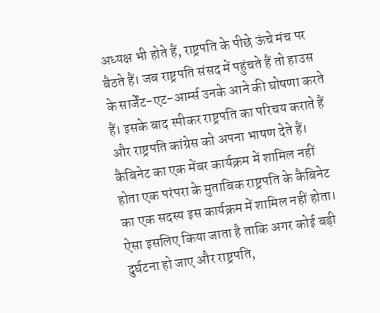अध्यक्ष भी होते हैं, राष्ट्रपति के पीछे ऊंचे मंच पर बैठते हैं। जब राष्ट्रपति संसद में पहुंचते हैं तो हाउस के सार्जेंट-एट-आर्म्स उनके आने की घोषणा करते हैं। इसके बाद स्पीकर राष्ट्रपति का परिचय कराते हैं और राष्ट्रपति कांग्रेस को अपना भाषण देते हैं। कैबिनेट का एक मेंबर कार्यक्रम में शामिल नहीं होता एक परंपरा के मुताबिक राष्ट्रपति के कैबिनेट का एक सदस्य इस कार्यक्रम में शामिल नहीं होता। ऐसा इसलिए किया जाता है ताकि अगर कोई बड़ी दुर्घटना हो जाए और राष्ट्रपति,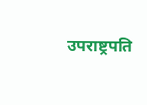उपराष्ट्रपति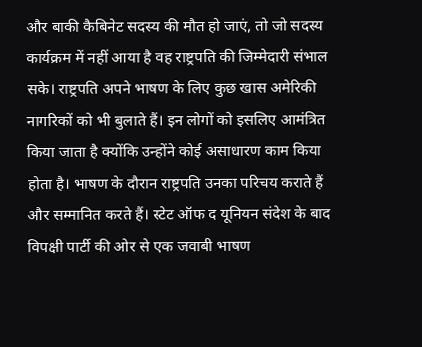और बाकी कैबिनेट सदस्य की मौत हो जाएं, तो जो सदस्य कार्यक्रम में नहीं आया है वह राष्ट्रपति की जिम्मेदारी संभाल सके। राष्ट्रपति अपने भाषण के लिए कुछ खास अमेरिकी नागरिकों को भी बुलाते हैं। इन लोगों को इसलिए आमंत्रित किया जाता है क्योंकि उन्होंने कोई असाधारण काम किया होता है। भाषण के दौरान राष्ट्रपति उनका परिचय कराते हैं और सम्मानित करते हैं। स्टेट ऑफ द यूनियन संदेश के बाद विपक्षी पार्टी की ओर से एक जवाबी भाषण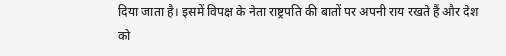दिया जाता है। इसमें विपक्ष के नेता राष्ट्रपति की बातों पर अपनी राय रखते हैं और देश को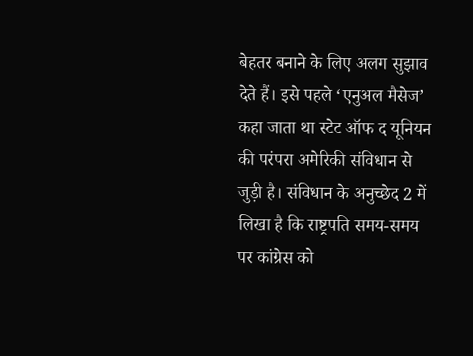बेहतर बनाने के लिए अलग सुझाव देते हैं। इसे पहले ‘एनुअल मैसेज’ कहा जाता था स्टेट ऑफ द यूनियन की परंपरा अमेरिकी संविधान से जुड़ी है। संविधान के अनुच्छेद 2 में लिखा है कि राष्ट्रपति समय-समय पर कांग्रेस को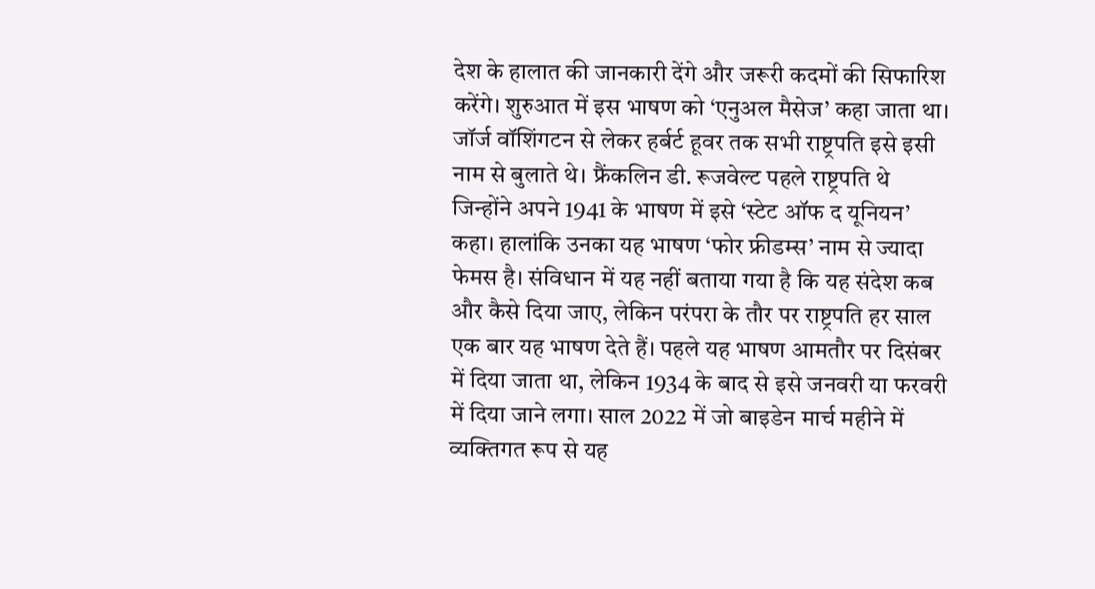देश के हालात की जानकारी देंगे और जरूरी कदमों की सिफारिश करेंगे। शुरुआत में इस भाषण को ‘एनुअल मैसेज’ कहा जाता था। जॉर्ज वॉशिंगटन से लेकर हर्बर्ट हूवर तक सभी राष्ट्रपति इसे इसी नाम से बुलाते थे। फ्रैंकलिन डी. रूजवेल्ट पहले राष्ट्रपति थे जिन्होंने अपने 1941 के भाषण में इसे ‘स्टेट ऑफ द यूनियन’ कहा। हालांकि उनका यह भाषण ‘फोर फ्रीडम्स’ नाम से ज्यादा फेमस है। संविधान में यह नहीं बताया गया है कि यह संदेश कब और कैसे दिया जाए, लेकिन परंपरा के तौर पर राष्ट्रपति हर साल एक बार यह भाषण देते हैं। पहले यह भाषण आमतौर पर दिसंबर में दिया जाता था, लेकिन 1934 के बाद से इसे जनवरी या फरवरी में दिया जाने लगा। साल 2022 में जो बाइडेन मार्च महीने में व्यक्तिगत रूप से यह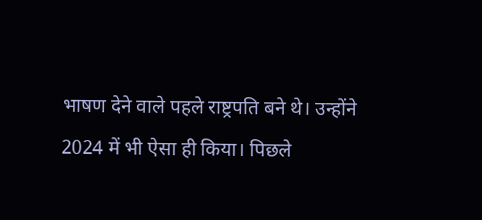भाषण देने वाले पहले राष्ट्रपति बने थे। उन्होंने 2024 में भी ऐसा ही किया। पिछले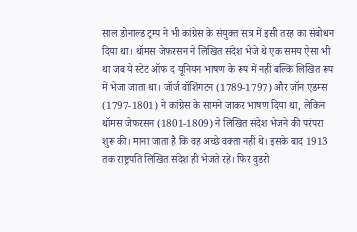साल डोनाल्ड ट्रम्प ने भी कांग्रेस के संयुक्त सत्र में इसी तरह का संबोधन दिया था। थॉमस जेफरसन ने लिखित संदेश भेजे थे एक समय ऐसा भी था जब ये स्टेट ऑफ द यूनियन भाषण के रूप में नहीं बल्कि लिखित रूप में भेजा जाता था। जॉर्ज वॉशिंगटन (1789-1797) और जॉन एडम्स (1797-1801) ने कांग्रेस के सामने जाकर भाषण दिया था, लेकिन थॉमस जेफरसन (1801-1809) ने लिखित संदेश भेजने की परंपरा शुरू की। माना जाता है कि वह अच्छे वक्ता नहीं थे। इसके बाद 1913 तक राष्ट्रपति लिखित संदेश ही भेजते रहे। फिर वुडरो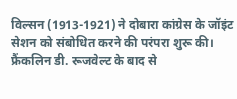विल्सन (1913-1921) ने दोबारा कांग्रेस के जॉइंट सेशन को संबोधित करने की परंपरा शुरू की। फ्रैंकलिन डी. रूजवेल्ट के बाद से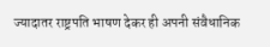ज्यादातर राष्ट्रपति भाषण देकर ही अपनी संवैधानिक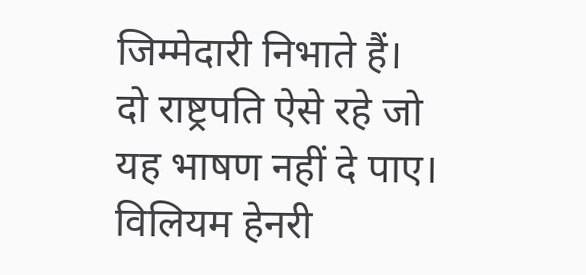जिम्मेदारी निभाते हैं। दो राष्ट्रपति ऐसे रहे जो यह भाषण नहीं दे पाए। विलियम हेनरी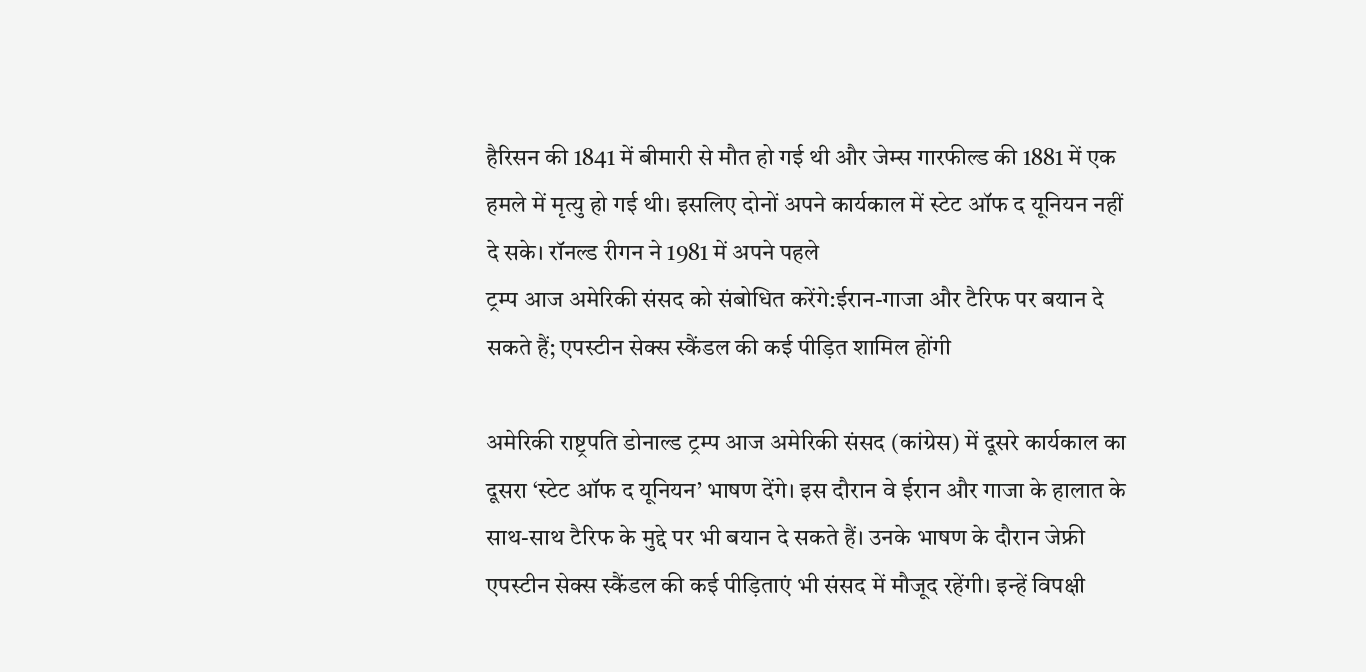हैरिसन की 1841 में बीमारी से मौत हो गई थी और जेम्स गारफील्ड की 1881 में एक हमले में मृत्यु हो गई थी। इसलिए दोनों अपने कार्यकाल में स्टेट ऑफ द यूनियन नहीं दे सके। रॉनल्ड रीगन ने 1981 में अपने पहले
ट्रम्प आज अमेरिकी संसद को संबोधित करेंगे:ईरान-गाजा और टैरिफ पर बयान दे सकते हैं; एपस्टीन सेक्स स्कैंडल की कई पीड़ित शामिल होंगी

अमेरिकी राष्ट्रपति डोनाल्ड ट्रम्प आज अमेरिकी संसद (कांग्रेस) में दूसरे कार्यकाल का दूसरा ‘स्टेट ऑफ द यूनियन’ भाषण देंगे। इस दौरान वे ईरान और गाजा के हालात के साथ-साथ टैरिफ के मुद्दे पर भी बयान दे सकते हैं। उनके भाषण के दौरान जेफ्री एपस्टीन सेक्स स्कैंडल की कई पीड़िताएं भी संसद में मौजूद रहेंगी। इन्हें विपक्षी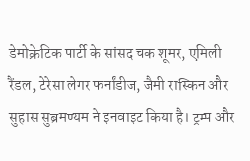डेमोक्रेटिक पार्टी के सांसद चक शूमर, एमिली रैंडल, टेरेसा लेगर फर्नांडीज, जैमी रास्किन और सुहास सुब्रमण्यम ने इनवाइट किया है। ट्रम्प और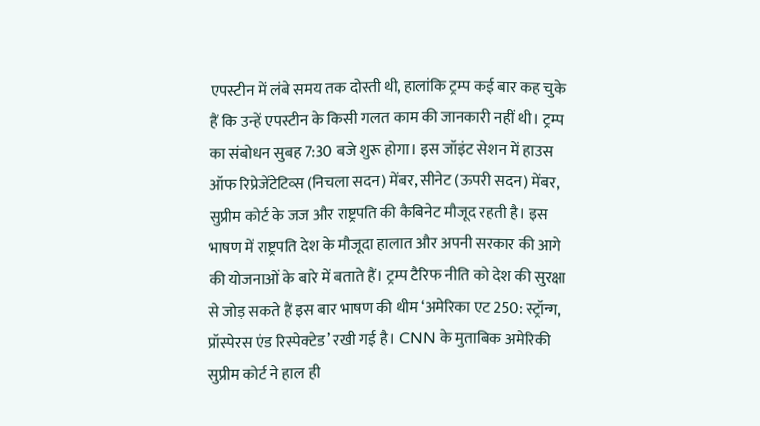एपस्टीन में लंबे समय तक दोस्ती थी, हालांकि ट्रम्प कई बार कह चुके हैं कि उन्हें एपस्टीन के किसी गलत काम की जानकारी नहीं थी। ट्रम्प का संबोधन सुबह 7:30 बजे शुरू होगा। इस जॉइंट सेशन में हाउस ऑफ रिप्रेजेंटेटिव्स (निचला सदन) मेंबर, सीनेट (ऊपरी सदन) मेंबर, सुप्रीम कोर्ट के जज और राष्ट्रपति की कैबिनेट मौजूद रहती है। इस भाषण में राष्ट्रपति देश के मौजूदा हालात और अपनी सरकार की आगे की योजनाओं के बारे में बताते हैं। ट्रम्प टैरिफ नीति को देश की सुरक्षा से जोड़ सकते हैं इस बार भाषण की थीम ‘अमेरिका एट 250: स्ट्रॉन्ग, प्रॉस्पेरस एंड रिस्पेक्टेड’ रखी गई है। CNN के मुताबिक अमेरिकी सुप्रीम कोर्ट ने हाल ही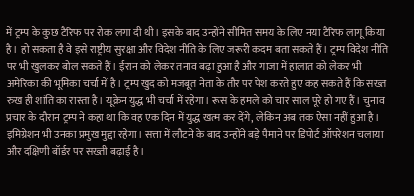में ट्रम्प के कुछ टैरिफ पर रोक लगा दी थी। इसके बाद उन्होंने सीमित समय के लिए नया टैरिफ लागू किया है। हो सकता है वे इसे राष्ट्रीय सुरक्षा और विदेश नीति के लिए जरूरी कदम बता सकते हैं। ट्रम्प विदेश नीति पर भी खुलकर बोल सकते हैं। ईरान को लेकर तनाव बढ़ा हुआ है और गाजा में हालात को लेकर भी अमेरिका की भूमिका चर्चा में है। ट्रम्प खुद को मजबूत नेता के तौर पर पेश करते हुए कह सकते हैं कि सख्त रुख ही शांति का रास्ता है। यूक्रेन युद्ध भी चर्चा में रहेगा। रूस के हमले को चार साल पूरे हो गए हैं। चुनाव प्रचार के दौरान ट्रम्प ने कहा था कि वह एक दिन में युद्ध खत्म कर देंगे, लेकिन अब तक ऐसा नहीं हुआ है। इमिग्रेशन भी उनका प्रमुख मुद्दा रहेगा। सत्ता में लौटने के बाद उन्होंने बड़े पैमाने पर डिपोर्ट ऑपरेशन चलाया और दक्षिणी बॉर्डर पर सख्ती बढ़ाई है।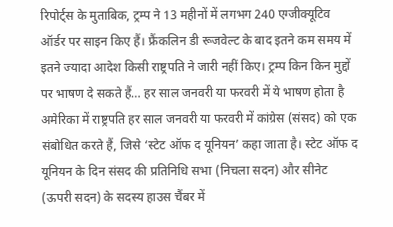रिपोर्ट्स के मुताबिक, ट्रम्प ने 13 महीनों में लगभग 240 एग्जीक्यूटिव ऑर्डर पर साइन किए हैं। फ्रैंकलिन डी रूजवेल्ट के बाद इतने कम समय में इतने ज्यादा आदेश किसी राष्ट्रपति ने जारी नहीं किए। ट्रम्प किन किन मुद्दों पर भाषण दे सकते हैं… हर साल जनवरी या फरवरी में ये भाषण होता है अमेरिका में राष्ट्रपति हर साल जनवरी या फरवरी में कांग्रेस (संसद) को एक संबोधित करते हैं, जिसे ‘स्टेट ऑफ द यूनियन’ कहा जाता है। स्टेट ऑफ द यूनियन के दिन संसद की प्रतिनिधि सभा (निचला सदन) और सीनेट (ऊपरी सदन) के सदस्य हाउस चैंबर में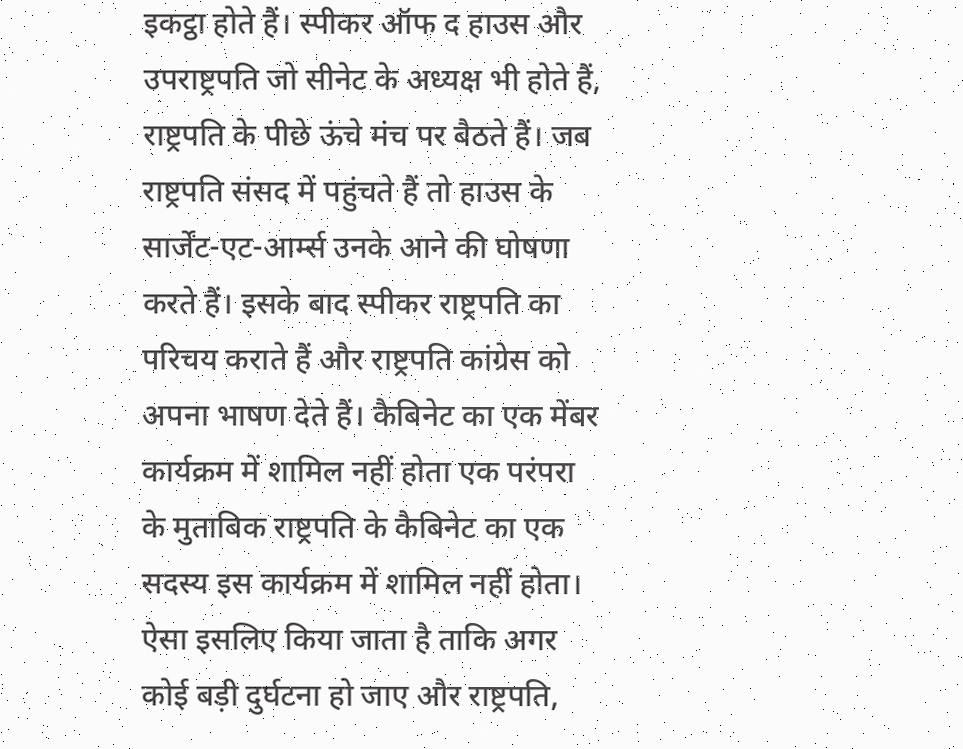इकट्ठा होते हैं। स्पीकर ऑफ द हाउस और उपराष्ट्रपति जो सीनेट के अध्यक्ष भी होते हैं, राष्ट्रपति के पीछे ऊंचे मंच पर बैठते हैं। जब राष्ट्रपति संसद में पहुंचते हैं तो हाउस के सार्जेंट-एट-आर्म्स उनके आने की घोषणा करते हैं। इसके बाद स्पीकर राष्ट्रपति का परिचय कराते हैं और राष्ट्रपति कांग्रेस को अपना भाषण देते हैं। कैबिनेट का एक मेंबर कार्यक्रम में शामिल नहीं होता एक परंपरा के मुताबिक राष्ट्रपति के कैबिनेट का एक सदस्य इस कार्यक्रम में शामिल नहीं होता। ऐसा इसलिए किया जाता है ताकि अगर कोई बड़ी दुर्घटना हो जाए और राष्ट्रपति,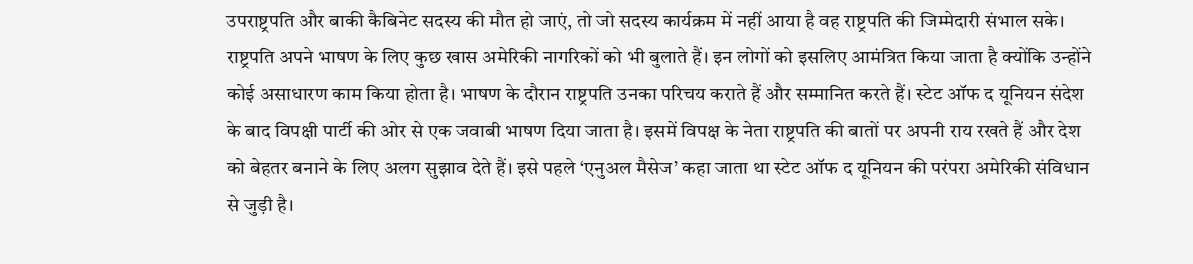उपराष्ट्रपति और बाकी कैबिनेट सदस्य की मौत हो जाएं, तो जो सदस्य कार्यक्रम में नहीं आया है वह राष्ट्रपति की जिम्मेदारी संभाल सके। राष्ट्रपति अपने भाषण के लिए कुछ खास अमेरिकी नागरिकों को भी बुलाते हैं। इन लोगों को इसलिए आमंत्रित किया जाता है क्योंकि उन्होंने कोई असाधारण काम किया होता है। भाषण के दौरान राष्ट्रपति उनका परिचय कराते हैं और सम्मानित करते हैं। स्टेट ऑफ द यूनियन संदेश के बाद विपक्षी पार्टी की ओर से एक जवाबी भाषण दिया जाता है। इसमें विपक्ष के नेता राष्ट्रपति की बातों पर अपनी राय रखते हैं और देश को बेहतर बनाने के लिए अलग सुझाव देते हैं। इसे पहले ‘एनुअल मैसेज’ कहा जाता था स्टेट ऑफ द यूनियन की परंपरा अमेरिकी संविधान से जुड़ी है।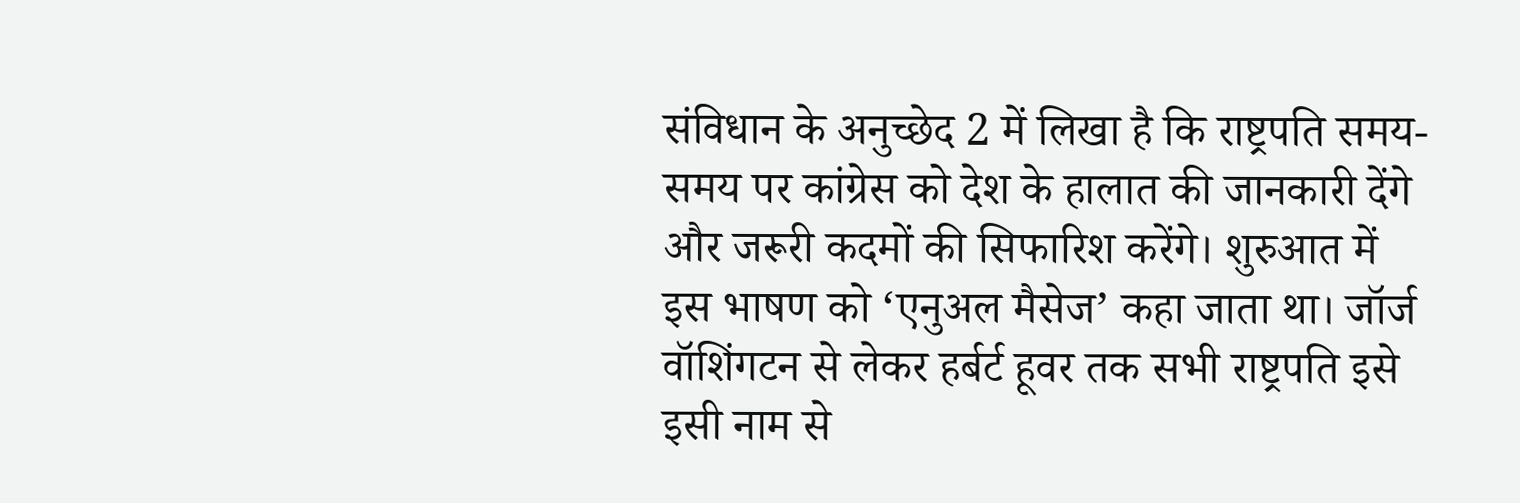संविधान के अनुच्छेद 2 में लिखा है कि राष्ट्रपति समय-समय पर कांग्रेस को देश के हालात की जानकारी देंगे और जरूरी कदमों की सिफारिश करेंगे। शुरुआत में इस भाषण को ‘एनुअल मैसेज’ कहा जाता था। जॉर्ज वॉशिंगटन से लेकर हर्बर्ट हूवर तक सभी राष्ट्रपति इसे इसी नाम से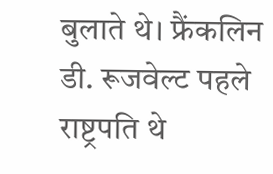बुलाते थे। फ्रैंकलिन डी. रूजवेल्ट पहले राष्ट्रपति थे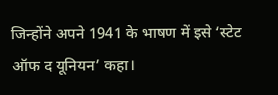जिन्होंने अपने 1941 के भाषण में इसे ‘स्टेट ऑफ द यूनियन’ कहा।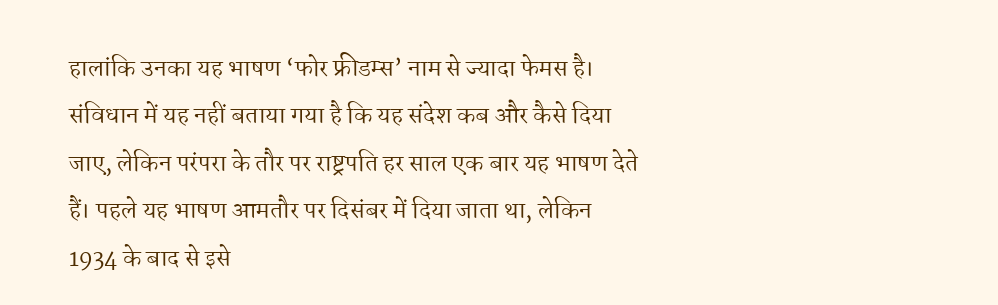हालांकि उनका यह भाषण ‘फोर फ्रीडम्स’ नाम से ज्यादा फेमस है। संविधान में यह नहीं बताया गया है कि यह संदेश कब और कैसे दिया जाए, लेकिन परंपरा के तौर पर राष्ट्रपति हर साल एक बार यह भाषण देते हैं। पहले यह भाषण आमतौर पर दिसंबर में दिया जाता था, लेकिन 1934 के बाद से इसे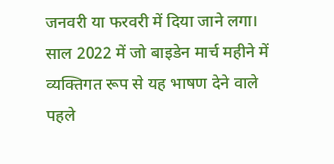जनवरी या फरवरी में दिया जाने लगा। साल 2022 में जो बाइडेन मार्च महीने में व्यक्तिगत रूप से यह भाषण देने वाले पहले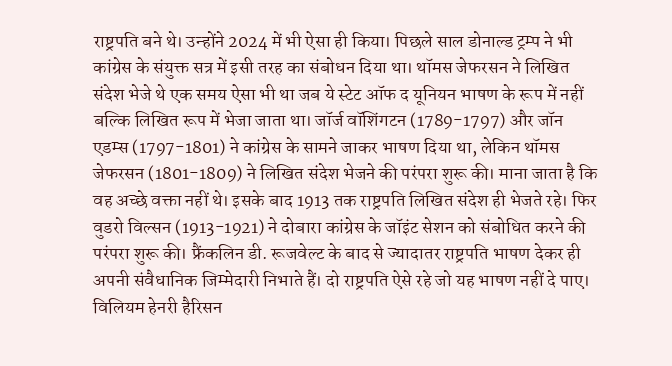राष्ट्रपति बने थे। उन्होंने 2024 में भी ऐसा ही किया। पिछले साल डोनाल्ड ट्रम्प ने भी कांग्रेस के संयुक्त सत्र में इसी तरह का संबोधन दिया था। थॉमस जेफरसन ने लिखित संदेश भेजे थे एक समय ऐसा भी था जब ये स्टेट ऑफ द यूनियन भाषण के रूप में नहीं बल्कि लिखित रूप में भेजा जाता था। जॉर्ज वॉशिंगटन (1789-1797) और जॉन एडम्स (1797-1801) ने कांग्रेस के सामने जाकर भाषण दिया था, लेकिन थॉमस जेफरसन (1801-1809) ने लिखित संदेश भेजने की परंपरा शुरू की। माना जाता है कि वह अच्छे वक्ता नहीं थे। इसके बाद 1913 तक राष्ट्रपति लिखित संदेश ही भेजते रहे। फिर वुडरो विल्सन (1913-1921) ने दोबारा कांग्रेस के जॉइंट सेशन को संबोधित करने की परंपरा शुरू की। फ्रैंकलिन डी. रूजवेल्ट के बाद से ज्यादातर राष्ट्रपति भाषण देकर ही अपनी संवैधानिक जिम्मेदारी निभाते हैं। दो राष्ट्रपति ऐसे रहे जो यह भाषण नहीं दे पाए। विलियम हेनरी हैरिसन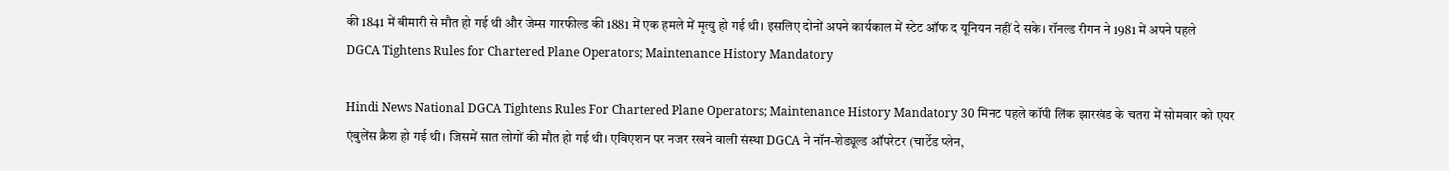की 1841 में बीमारी से मौत हो गई थी और जेम्स गारफील्ड की 1881 में एक हमले में मृत्यु हो गई थी। इसलिए दोनों अपने कार्यकाल में स्टेट ऑफ द यूनियन नहीं दे सके। रॉनल्ड रीगन ने 1981 में अपने पहले
DGCA Tightens Rules for Chartered Plane Operators; Maintenance History Mandatory

Hindi News National DGCA Tightens Rules For Chartered Plane Operators; Maintenance History Mandatory 30 मिनट पहले कॉपी लिंक झारखंड के चतरा में सोमवार को एयर एंबुलेंस क्रैश हो गई थी। जिसमें सात लोगों की मौत हो गई थी। एविएशन पर नजर रखने वाली संस्था DGCA ने नॉन-शेड्यूल्ड ऑपरेटर (चार्टेड प्लेन,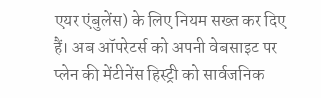एयर एंबुलेंस) के लिए नियम सख्त कर दिए हैं। अब ऑपरेटर्स को अपनी वेबसाइट पर प्लेन की मेंटीनेंस हिस्ट्री को सार्वजनिक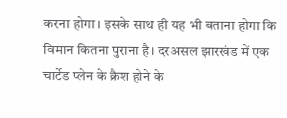करना होगा। इसके साथ ही यह भी बताना होगा कि विमान कितना पुराना है। दरअसल झारखंड में एक चार्टेड प्लेन के क्रैश होने के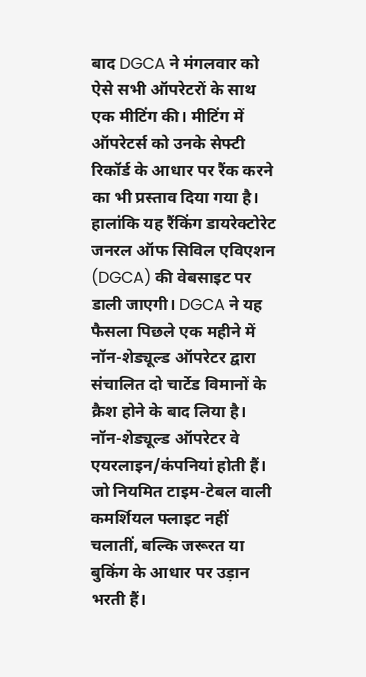बाद DGCA ने मंगलवार को ऐसे सभी ऑपरेटरों के साथ एक मीटिंग की। मीटिंग में ऑपरेटर्स को उनके सेफ्टी रिकॉर्ड के आधार पर रैंक करने का भी प्रस्ताव दिया गया है। हालांकि यह रैंकिंग डायरेक्टोरेट जनरल ऑफ सिविल एविएशन (DGCA) की वेबसाइट पर डाली जाएगी। DGCA ने यह फैसला पिछले एक महीने में नॉन-शेड्यूल्ड ऑपरेटर द्वारा संचालित दो चार्टेड विमानों के क्रैश होने के बाद लिया है। नॉन-शेड्यूल्ड ऑपरेटर वे एयरलाइन/कंपनियां होती हैं। जो नियमित टाइम-टेबल वाली कमर्शियल फ्लाइट नहीं चलातीं, बल्कि जरूरत या बुकिंग के आधार पर उड़ान भरती हैं।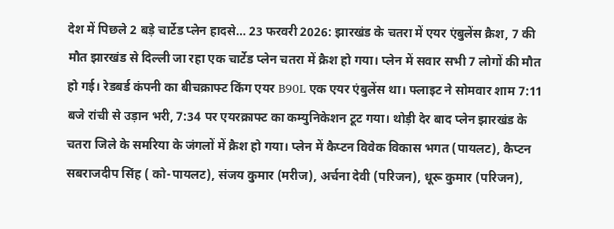देश में पिछले 2 बड़े चार्टेड प्लेन हादसे… 23 फरवरी 2026: झारखंड के चतरा में एयर एंबुलेंस क्रैश, 7 की मौत झारखंड से दिल्ली जा रहा एक चार्टेड प्लेन चतरा में क्रैश हो गया। प्लेन में सवार सभी 7 लोगों की मौत हो गई। रेडबर्ड कंपनी का बीचक्राफ्ट किंग एयर B90L एक एयर एंबुलेंस था। फ्लाइट ने सोमवार शाम 7:11 बजे रांची से उड़ान भरी, 7:34 पर एयरक्राफ्ट का कम्युनिकेशन टूट गया। थोड़ी देर बाद प्लेन झारखंड के चतरा जिले के समरिया के जंगलों में क्रैश हो गया। प्लेन में कैप्टन विवेक विकास भगत (पायलट), कैप्टन सबराजदीप सिंह ( को-पायलट), संजय कुमार (मरीज), अर्चना देवी (परिजन), धूरू कुमार (परिजन),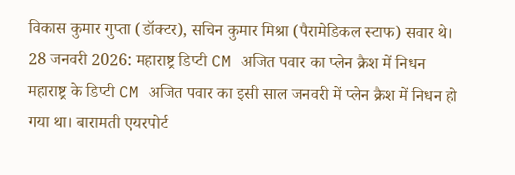विकास कुमार गुप्ता (डॉक्टर), सचिन कुमार मिश्रा (पैरामेडिकल स्टाफ) सवार थे। 28 जनवरी 2026: महाराष्ट्र डिप्टी CM अजित पवार का प्लेन क्रैश में निधन महाराष्ट्र के डिप्टी CM अजित पवार का इसी साल जनवरी में प्लेन क्रैश में निधन हो गया था। बारामती एयरपोर्ट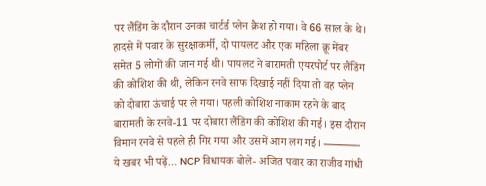पर लैंडिंग के दौरान उनका चार्टर्ड प्लेन क्रैश हो गया। वे 66 साल के थे। हादसे में पवार के सुरक्षाकर्मी, दो पायलट और एक महिला क्रू मेंबर समेत 5 लोगों की जान गई थी। पायलट ने बारामती एयरपोर्ट पर लैंडिंग की कोशिश की थी, लेकिन रनवे साफ दिखाई नहीं दिया तो वह प्लेन को दोबारा ऊंचाई पर ले गया। पहली कोशिश नाकाम रहने के बाद बारामती के रनवे-11 पर दोबारा लैंडिंग की कोशिश की गई। इस दौरान विमान रनवे से पहले ही गिर गया और उसमें आग लग गई। ———- ये खबर भी पढ़ें… NCP विधायक बोले- अजित पवार का राजीव गांधी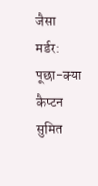जैसा मर्डर: पूछा-क्या कैप्टन सुमित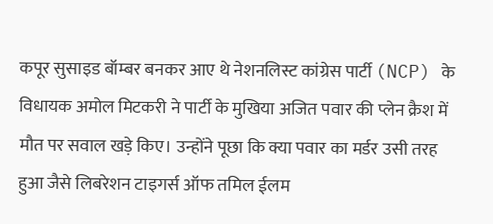कपूर सुसाइड बॉम्बर बनकर आए थे नेशनलिस्ट कांग्रेस पार्टी (NCP) के विधायक अमोल मिटकरी ने पार्टी के मुखिया अजित पवार की प्लेन क्रैश में मौत पर सवाल खड़े किए। उन्होंने पूछा कि क्या पवार का मर्डर उसी तरह हुआ जैसे लिबरेशन टाइगर्स ऑफ तमिल ईलम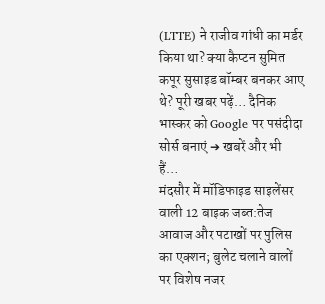(LTTE) ने राजीव गांधी का मर्डर किया था? क्या कैप्टन सुमित कपूर सुसाइड बॉम्बर बनकर आए थे? पूरी खबर पढ़ें… दैनिक भास्कर को Google पर पसंदीदा सोर्स बनाएं ➔ खबरें और भी हैं…
मंदसौर में मॉडिफाइड साइलेंसर वाली 12 बाइक जब्त:तेज आवाज और पटाखों पर पुलिस का एक्शन; बुलेट चलाने वालों पर विशेष नजर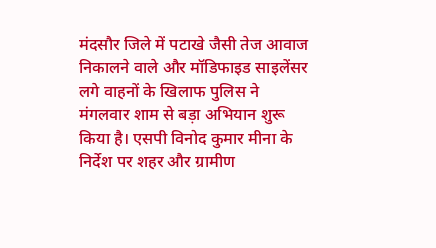मंदसौर जिले में पटाखे जैसी तेज आवाज निकालने वाले और मॉडिफाइड साइलेंसर लगे वाहनों के खिलाफ पुलिस ने मंगलवार शाम से बड़ा अभियान शुरू किया है। एसपी विनोद कुमार मीना के निर्देश पर शहर और ग्रामीण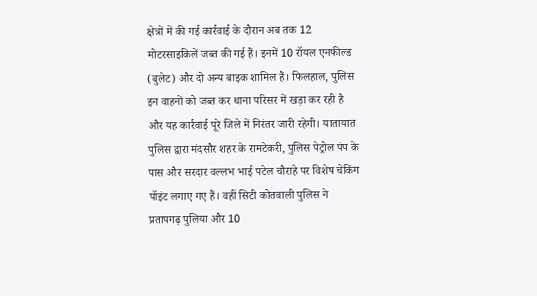क्षेत्रों में की गई कार्रवाई के दौरान अब तक 12 मोटरसाइकिलें जब्त की गई हैं। इनमें 10 रॉयल एनफील्ड (बुलेट) और दो अन्य बाइक शामिल हैं। फिलहाल, पुलिस इन वाहनों को जब्त कर थाना परिसर में खड़ा कर रही है और यह कार्रवाई पूरे जिले में निरंतर जारी रहेगी। यातायात पुलिस द्वारा मंदसौर शहर के रामटेकरी, पुलिस पेट्रोल पंप के पास और सरदार वल्लभ भाई पटेल चौराहे पर विशेष चेकिंग पॉइंट लगाए गए हैं। वहीं सिटी कोतवाली पुलिस ने प्रतापगढ़ पुलिया और 10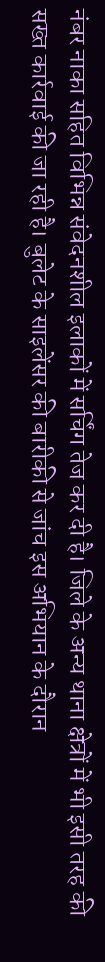नंबर नाका सहित विभिन्न संवेदनशील इलाकों में सर्चिंग तेज कर दी है। जिले के अन्य थाना क्षेत्रों में भी इसी तरह की सख्त कार्रवाई की जा रही है। बुलेट के साइलेंसर की बारीकी से जांच इस अभियान के दौरान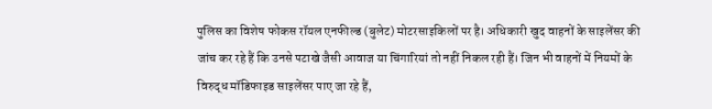पुलिस का विशेष फोकस रॉयल एनफील्ड (बुलेट) मोटरसाइकिलों पर है। अधिकारी खुद वाहनों के साइलेंसर की जांच कर रहे हैं कि उनसे पटाखे जैसी आवाज या चिंगारियां तो नहीं निकल रही हैं। जिन भी वाहनों में नियमों के विरुद्ध मॉडिफाइड साइलेंसर पाए जा रहे हैं,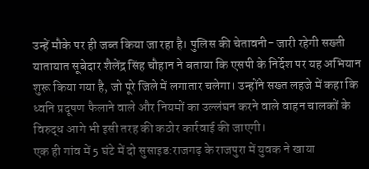उन्हें मौके पर ही जब्त किया जा रहा है। पुलिस की चेतावनी- जारी रहेगी सख्ती यातायात सूबेदार शैलेंद्र सिंह चौहान ने बताया कि एसपी के निर्देश पर यह अभियान शुरू किया गया है, जो पूरे जिले में लगातार चलेगा। उन्होंने सख्त लहजे में कहा कि ध्वनि प्रदूषण फैलाने वाले और नियमों का उल्लंघन करने वाले वाहन चालकों के विरुद्ध आगे भी इसी तरह की कठोर कार्रवाई की जाएगी।
एक ही गांव में 5 घंटे में दो सुसाइड:राजगढ़ के राजपुरा में युवक ने खाया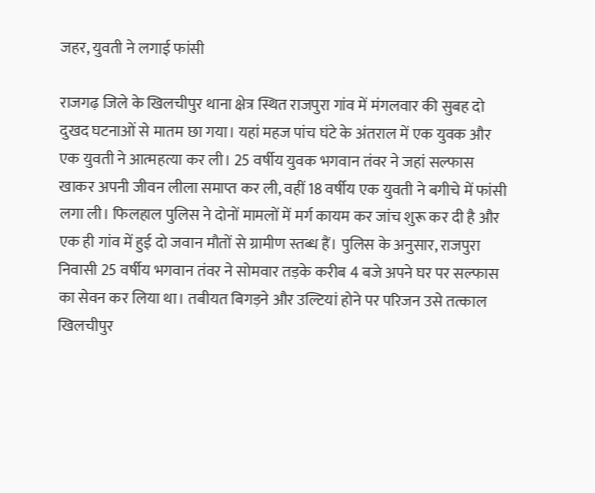जहर, युवती ने लगाई फांसी

राजगढ़ जिले के खिलचीपुर थाना क्षेत्र स्थित राजपुरा गांव में मंगलवार की सुबह दो दुखद घटनाओं से मातम छा गया। यहां महज पांच घंटे के अंतराल में एक युवक और एक युवती ने आत्महत्या कर ली। 25 वर्षीय युवक भगवान तंवर ने जहां सल्फास खाकर अपनी जीवन लीला समाप्त कर ली, वहीं 18 वर्षीय एक युवती ने बगीचे में फांसी लगा ली। फिलहाल पुलिस ने दोनों मामलों में मर्ग कायम कर जांच शुरू कर दी है और एक ही गांव में हुई दो जवान मौतों से ग्रामीण स्तब्ध हैं। पुलिस के अनुसार, राजपुरा निवासी 25 वर्षीय भगवान तंवर ने सोमवार तड़के करीब 4 बजे अपने घर पर सल्फास का सेवन कर लिया था। तबीयत बिगड़ने और उल्टियां होने पर परिजन उसे तत्काल खिलचीपुर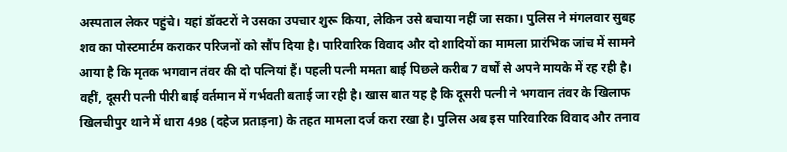अस्पताल लेकर पहुंचे। यहां डॉक्टरों ने उसका उपचार शुरू किया, लेकिन उसे बचाया नहीं जा सका। पुलिस ने मंगलवार सुबह शव का पोस्टमार्टम कराकर परिजनों को सौंप दिया है। पारिवारिक विवाद और दो शादियों का मामला प्रारंभिक जांच में सामने आया है कि मृतक भगवान तंवर की दो पत्नियां हैं। पहली पत्नी ममता बाई पिछले करीब 7 वर्षों से अपने मायके में रह रही है। वहीं, दूसरी पत्नी पीरी बाई वर्तमान में गर्भवती बताई जा रही है। खास बात यह है कि दूसरी पत्नी ने भगवान तंवर के खिलाफ खिलचीपुर थाने में धारा 498 (दहेज प्रताड़ना) के तहत मामला दर्ज करा रखा है। पुलिस अब इस पारिवारिक विवाद और तनाव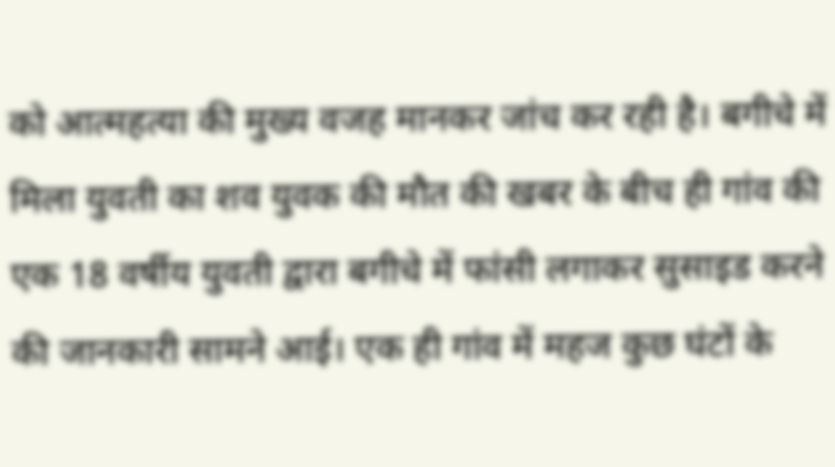को आत्महत्या की मुख्य वजह मानकर जांच कर रही है। बगीचे में मिला युवती का शव युवक की मौत की खबर के बीच ही गांव की एक 18 वर्षीय युवती द्वारा बगीचे में फांसी लगाकर सुसाइड करने की जानकारी सामने आई। एक ही गांव में महज कुछ घंटों के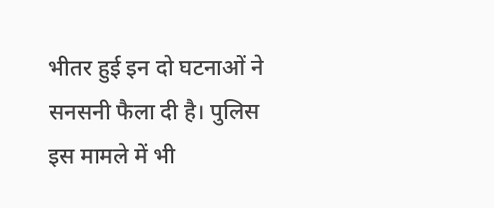भीतर हुई इन दो घटनाओं ने सनसनी फैला दी है। पुलिस इस मामले में भी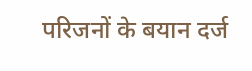परिजनों के बयान दर्ज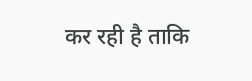कर रही है ताकि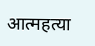आत्महत्या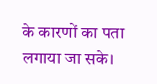के कारणों का पता लगाया जा सके।